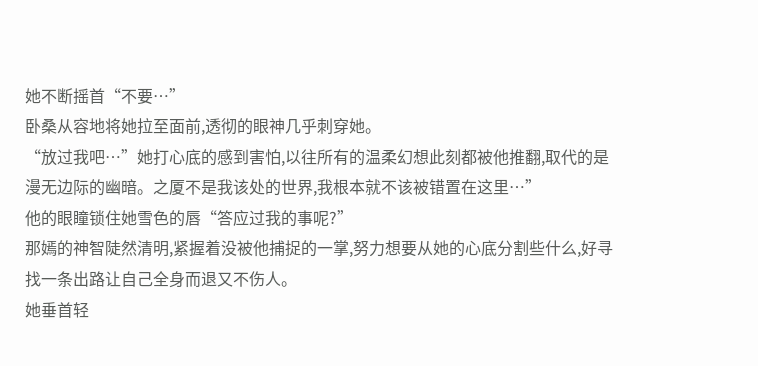她不断摇首“不要…”
卧桑从容地将她拉至面前,透彻的眼神几乎刺穿她。
“放过我吧…”她打心底的感到害怕,以往所有的温柔幻想此刻都被他推翻,取代的是漫无边际的幽暗。之厦不是我该处的世界,我根本就不该被错置在这里…”
他的眼瞳锁住她雪色的唇“答应过我的事呢?”
那嫣的神智陡然清明,紧握着没被他捕捉的一掌,努力想要从她的心底分割些什么,好寻找一条出路让自己全身而退又不伤人。
她垂首轻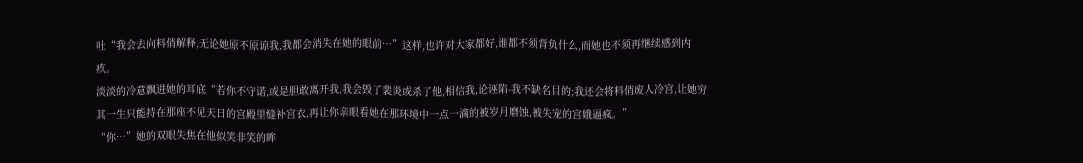吐“我会去向料俏解释,无论她原不原谅我,我都会消失在她的眼前…”这样,也许对大家都好,谁都不须背负什么,而她也不须再继续感到内疚。
淡淡的冷意飘进她的耳底“若你不守诺,或是胆敢离开我,我会毁了裴炎或杀了他,相信我,论诬陷-我不缺名目的;我还会将料俏废人冷宫,让她穷其一生只能持在那座不见天日的宫殿里缝补宫衣,再让你亲眼看她在那环境中一点一滴的被岁月磨蚀,被失宠的宫娥逼疯。”
“你…”她的双眼失焦在他似笑非笑的眸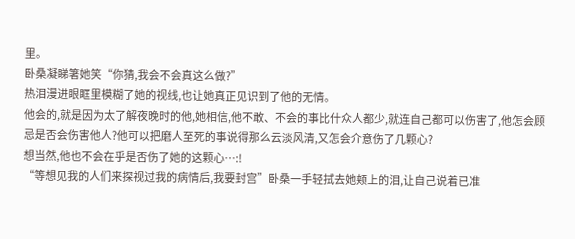里。
卧桑凝睇箸她笑“你猜,我会不会真这么做?”
热泪漫进眼眶里模糊了她的视线,也让她真正见识到了他的无情。
他会的,就是因为太了解夜晚时的他,她相信,他不敢、不会的事比什众人都少,就连自己都可以伤害了,他怎会顾忌是否会伤害他人?他可以把磨人至死的事说得那么云淡风清,又怎会介意伤了几颗心?
想当然,他也不会在乎是否伤了她的这颗心…:!
“等想见我的人们来探视过我的病情后,我要封宫”卧桑一手轻拭去她颊上的泪,让自己说着已准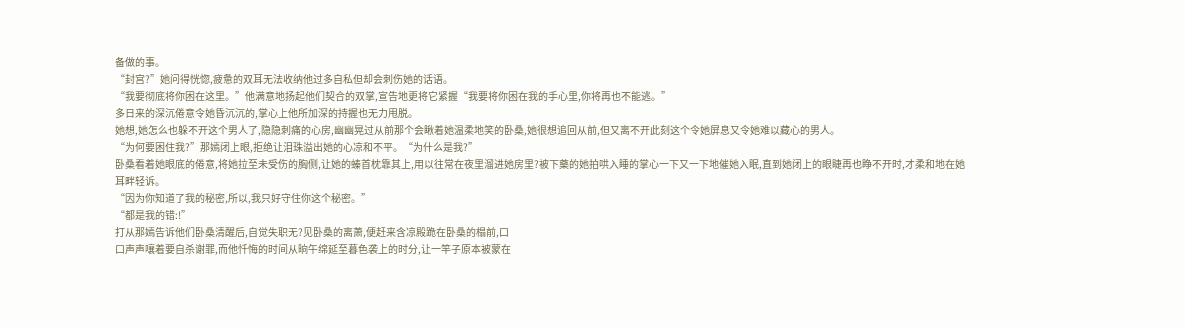备做的事。
“封宫?”她问得恍惚,疲惫的双耳无法收纳他过多自私但却会刺伤她的话语。
“我要彻底将你困在这里。”他满意地扬起他们契合的双掌,宣告地更将它紧握“我要将你困在我的手心里,你将再也不能逃。”
多日来的深沉倦意令她昏沉沉的,掌心上他所加深的持握也无力甩脱。
她想,她怎么也躲不开这个男人了,隐隐刺痛的心房,幽幽晃过从前那个会瞅着她温柔地笑的卧桑,她很想追回从前,但又离不开此刻这个令她屏息又令她难以藏心的男人。
“为何要困住我?”那嫣闭上眼,拒绝让泪珠溢出她的心凉和不平。“为什么是我?”
卧桑看着她眼底的倦意,将她拉至未受伤的胸侧,让她的螓首枕靠其上,用以往常在夜里溜进她房里?被下藥的她拍哄入睡的掌心一下又一下地催她入眠,直到她闭上的眼睫再也睁不开时,才柔和地在她耳畔轻诉。
“因为你知道了我的秘密,所以,我只好守住你这个秘密。”
“都是我的错:!”
打从那嫣告诉他们卧桑清醒后,自觉失职无?见卧桑的离萧,便赶来含凉殿跪在卧桑的榻前,口
口声声嚷着要自杀谢罪,而他忏悔的时间从晌午绵延至暮色袭上的时分,让一竿子原本被蒙在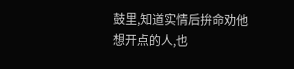鼓里,知道实情后拚命劝他想开点的人,也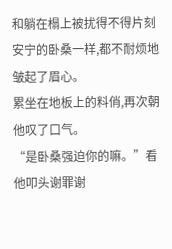和躺在榻上被扰得不得片刻安宁的卧桑一样,都不耐烦地皱起了眉心。
累坐在地板上的料俏,再次朝他叹了口气。
“是卧桑强迫你的嘛。”看他叩头谢罪谢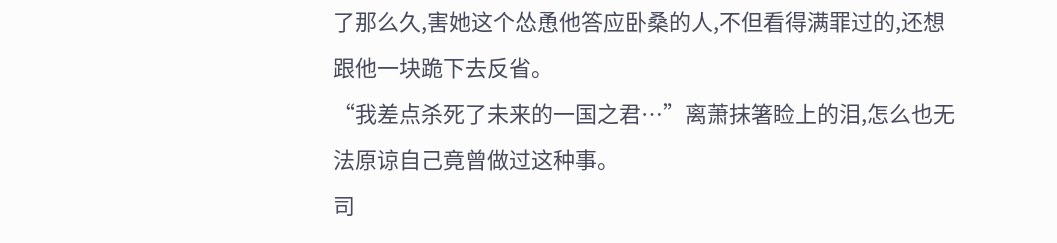了那么久,害她这个怂恿他答应卧桑的人,不但看得满罪过的,还想跟他一块跪下去反省。
“我差点杀死了未来的一国之君…”离萧抹箸睑上的泪,怎么也无法原谅自己竟曾做过这种事。
司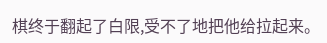棋终于翻起了白限,受不了地把他给拉起来。